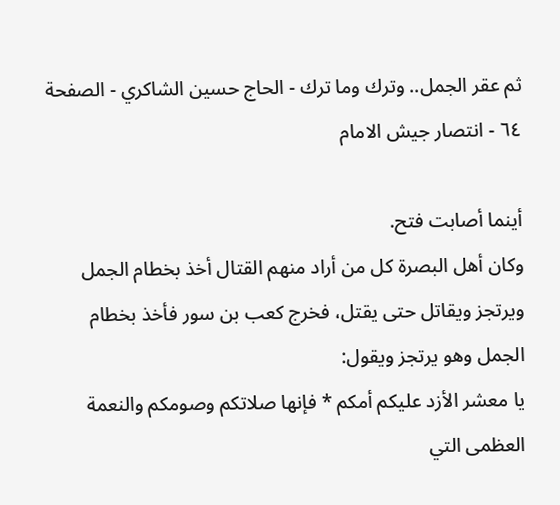ثم عقر الجمل.. وترك وما ترك - الحاج حسين الشاكري - الصفحة ٦٤ - انتصار جيش الامام

أينما أصابت فتح.
وكان أهل البصرة كل من أراد منهم القتال أخذ بخطام الجمل ويرتجز ويقاتل حتى يقتل، فخرج كعب بن سور فأخذ بخطام الجمل وهو يرتجز ويقول:
يا معشر الأزد عليكم أمكم * فإنها صلاتكم وصومكم والنعمة العظمى التي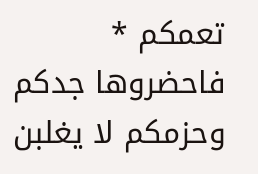تعمكم * فاحضروها جدكم وحزمكم لا يغلبن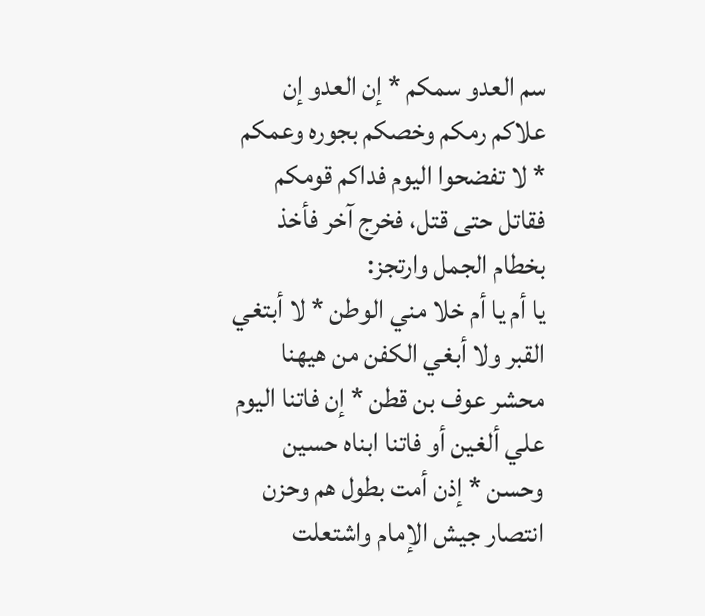سم العدو سمكم * إن العدو إن علاكم رمكم وخصكم بجوره وعمكم * لا تفضحوا اليوم فداكم قومكم فقاتل حتى قتل، فخرج آخر فأخذ بخطام الجمل وارتجز:
يا أم يا أم خلا مني الوطن * لا أبتغي القبر ولا أبغي الكفن من هيهنا محشر عوف بن قطن * إن فاتنا اليوم علي ألغين أو فاتنا ابناه حسين وحسن * إذن أمت بطول هم وحزن انتصار جيش الإمام واشتعلت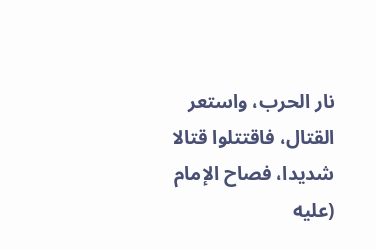نار الحرب، واستعر القتال، فاقتتلوا قتالا شديدا، فصاح الإمام (عليه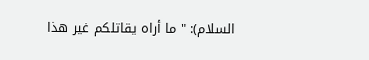السلام): " ما أراه يقاتلكم غير هذا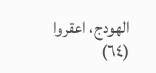الهودج، اعقروا
(٦٤)